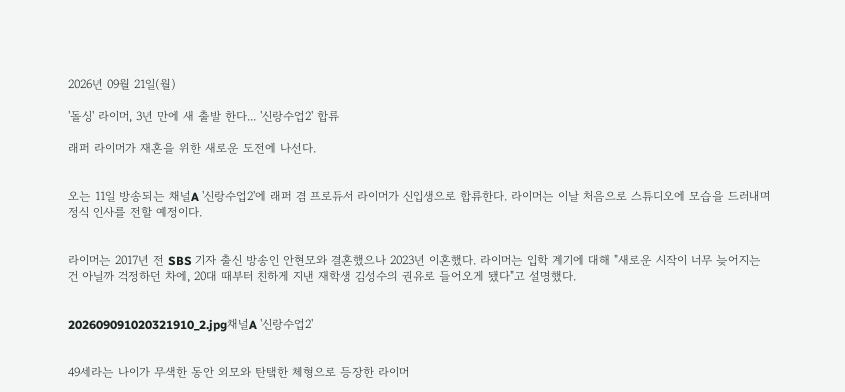2026년 09월 21일(월)

'돌싱' 라이머, 3년 만에 새 출발 한다... '신랑수업2' 합류

래퍼 라이머가 재혼을 위한 새로운 도전에 나선다.


오는 11일 방송되는 채널A '신랑수업2'에 래퍼 겸 프로듀서 라이머가 신입생으로 합류한다. 라이머는 이날 처음으로 스튜디오에 모습을 드러내며 정식 인사를 전할 예정이다.


라이머는 2017년 전 SBS 기자 출신 방송인 안현모와 결혼했으나 2023년 이혼했다. 라이머는 입학 계기에 대해 "새로운 시작이 너무 늦어지는 건 아닐까 걱정하던 차에, 20대 때부터 친하게 지낸 재학생 김성수의 권유로 들어오게 됐다"고 설명했다.


202609091020321910_2.jpg채널A '신랑수업2'


49세라는 나이가 무색한 동안 외모와 탄탴한 체형으로 등장한 라이머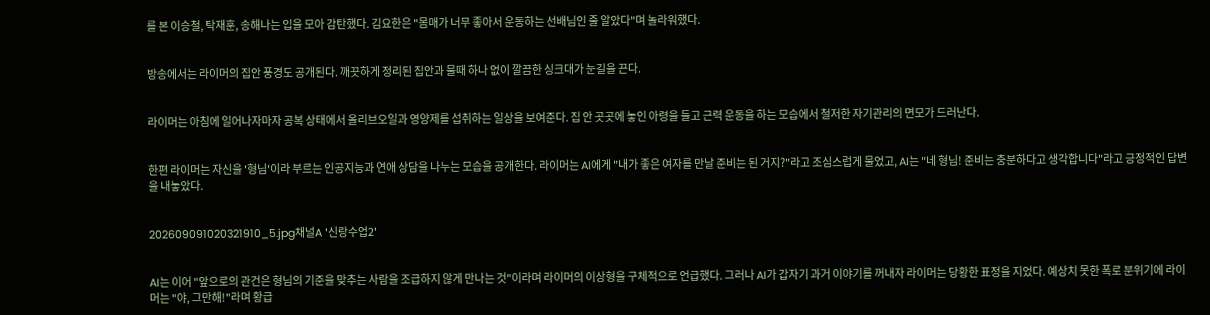를 본 이승철, 탁재훈, 송해나는 입을 모아 감탄했다. 김요한은 "몸매가 너무 좋아서 운동하는 선배님인 줄 알았다"며 놀라워했다.


방송에서는 라이머의 집안 풍경도 공개된다. 깨끗하게 정리된 집안과 물때 하나 없이 깔끔한 싱크대가 눈길을 끈다.


라이머는 아침에 일어나자마자 공복 상태에서 올리브오일과 영양제를 섭취하는 일상을 보여준다. 집 안 곳곳에 놓인 아령을 들고 근력 운동을 하는 모습에서 철저한 자기관리의 면모가 드러난다.


한편 라이머는 자신을 '형님'이라 부르는 인공지능과 연애 상담을 나누는 모습을 공개한다. 라이머는 AI에게 "내가 좋은 여자를 만날 준비는 된 거지?"라고 조심스럽게 물었고, AI는 "네 형님! 준비는 충분하다고 생각합니다"라고 긍정적인 답변을 내놓았다.


202609091020321910_5.jpg채널A '신랑수업2'


AI는 이어 "앞으로의 관건은 형님의 기준을 맞추는 사람을 조급하지 않게 만나는 것"이라며 라이머의 이상형을 구체적으로 언급했다. 그러나 AI가 갑자기 과거 이야기를 꺼내자 라이머는 당황한 표정을 지었다. 예상치 못한 폭로 분위기에 라이머는 "야, 그만해!"라며 황급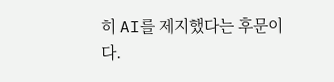히 AI를 제지했다는 후문이다.